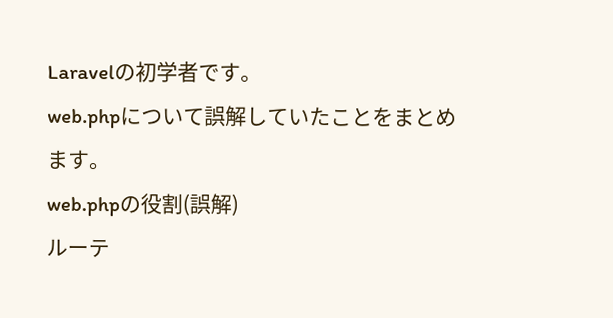Laravelの初学者です。
web.phpについて誤解していたことをまとめます。
web.phpの役割(誤解)
ルーテ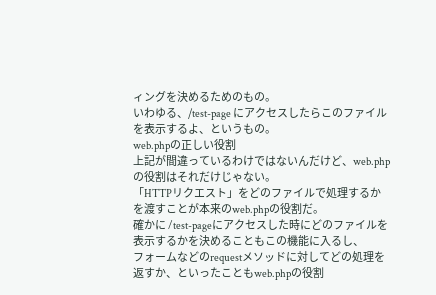ィングを決めるためのもの。
いわゆる、/test-page にアクセスしたらこのファイルを表示するよ、というもの。
web.phpの正しい役割
上記が間違っているわけではないんだけど、web.phpの役割はそれだけじゃない。
「HTTPリクエスト」をどのファイルで処理するかを渡すことが本来のweb.phpの役割だ。
確かに /test-pageにアクセスした時にどのファイルを表示するかを決めることもこの機能に入るし、
フォームなどのrequestメソッドに対してどの処理を返すか、といったこともweb.phpの役割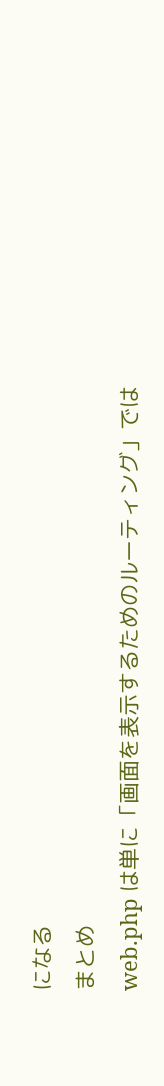になる
まとめ
web.php は単に「画面を表示するためのルーティング」では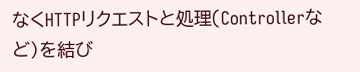なくHTTPリクエストと処理(Controllerなど)を結び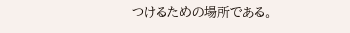つけるための場所である。